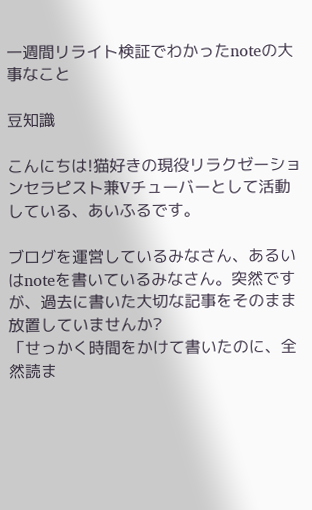一週間リライト検証でわかったnoteの大事なこと

豆知識

こんにちは!猫好きの現役リラクゼーションセラピスト兼Vチューバーとして活動している、あいふるです。

ブログを運営しているみなさん、あるいはnoteを書いているみなさん。突然ですが、過去に書いた大切な記事をそのまま放置していませんか?
「せっかく時間をかけて書いたのに、全然読ま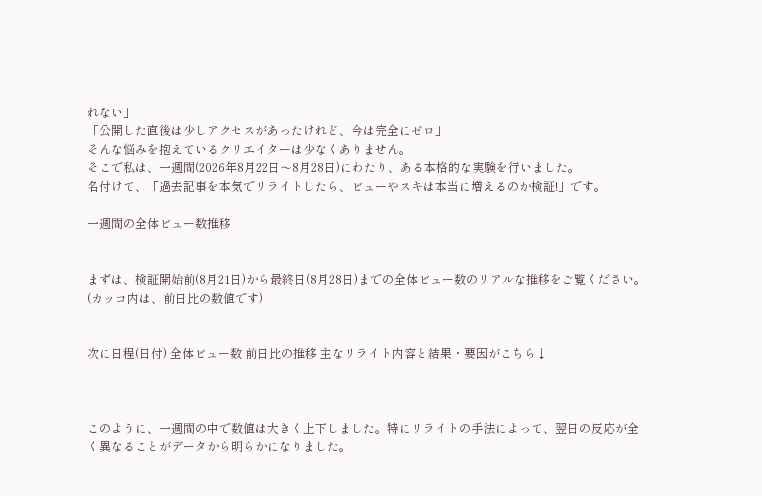れない」
「公開した直後は少しアクセスがあったけれど、今は完全にゼロ」
そんな悩みを抱えているクリエイターは少なくありません。
そこで私は、一週間(2026年8月22日〜8月28日)にわたり、ある本格的な実験を行いました。
名付けて、「過去記事を本気でリライトしたら、ビューやスキは本当に増えるのか検証!」です。

一週間の全体ビュー数推移


まずは、検証開始前(8月21日)から最終日(8月28日)までの全体ビュー数のリアルな推移をご覧ください。
(カッコ内は、前日比の数値です)


次に日程(日付) 全体ビュー数 前日比の推移 主なリライト内容と結果・要因がこちら↓



このように、一週間の中で数値は大きく上下しました。特にリライトの手法によって、翌日の反応が全く異なることがデータから明らかになりました。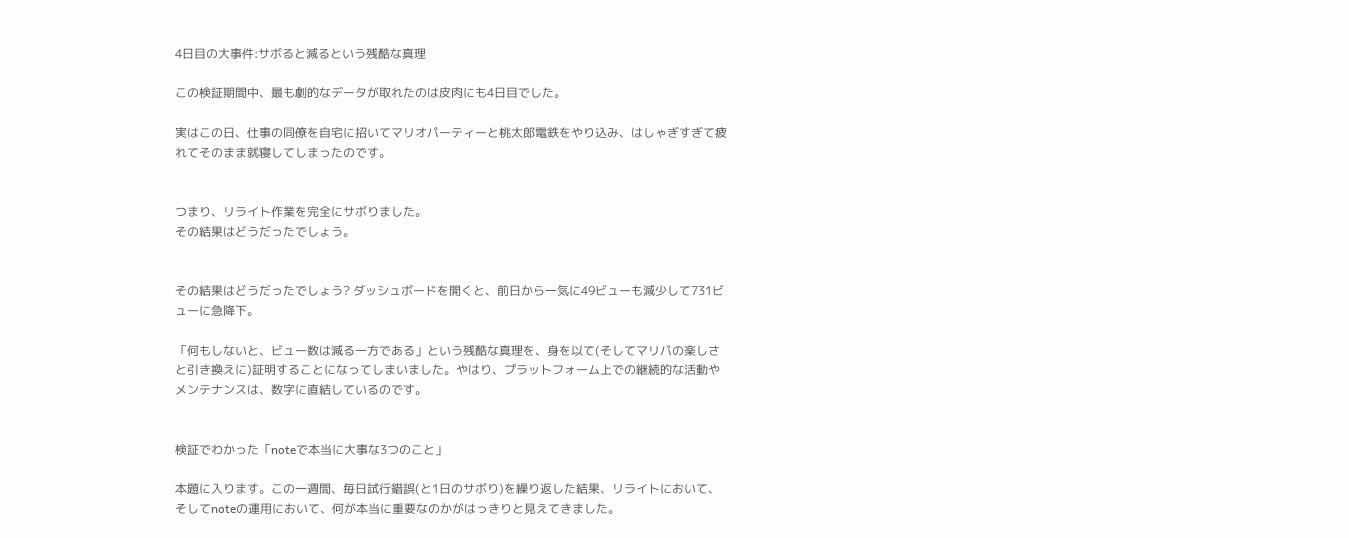4日目の大事件:サボると減るという残酷な真理

この検証期間中、最も劇的なデータが取れたのは皮肉にも4日目でした。

実はこの日、仕事の同僚を自宅に招いてマリオパーティーと桃太郎電鉄をやり込み、はしゃぎすぎて疲れてそのまま就寝してしまったのです。


つまり、リライト作業を完全にサボりました。
その結果はどうだったでしょう。


その結果はどうだったでしょう? ダッシュボードを開くと、前日から一気に49ビューも減少して731ビューに急降下。

「何もしないと、ビュー数は減る一方である」という残酷な真理を、身を以て(そしてマリパの楽しさと引き換えに)証明することになってしまいました。やはり、プラットフォーム上での継続的な活動やメンテナンスは、数字に直結しているのです。


検証でわかった「noteで本当に大事な3つのこと」

本題に入ります。この一週間、毎日試行錯誤(と1日のサボり)を繰り返した結果、リライトにおいて、そしてnoteの運用において、何が本当に重要なのかがはっきりと見えてきました。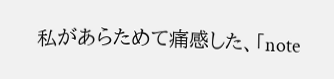私があらためて痛感した、「note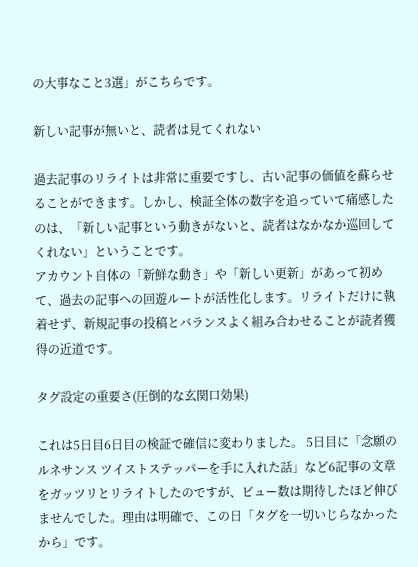の大事なこと3選」がこちらです。

新しい記事が無いと、読者は見てくれない

過去記事のリライトは非常に重要ですし、古い記事の価値を蘇らせることができます。しかし、検証全体の数字を追っていて痛感したのは、「新しい記事という動きがないと、読者はなかなか巡回してくれない」ということです。
アカウント自体の「新鮮な動き」や「新しい更新」があって初めて、過去の記事への回遊ルートが活性化します。リライトだけに執着せず、新規記事の投稿とバランスよく組み合わせることが読者獲得の近道です。

タグ設定の重要さ(圧倒的な玄関口効果)

これは5日目6日目の検証で確信に変わりました。 5日目に「念願のルネサンス ツイストステッパーを手に入れた話」など6記事の文章をガッツリとリライトしたのですが、ビュー数は期待したほど伸びませんでした。理由は明確で、この日「タグを一切いじらなかったから」です。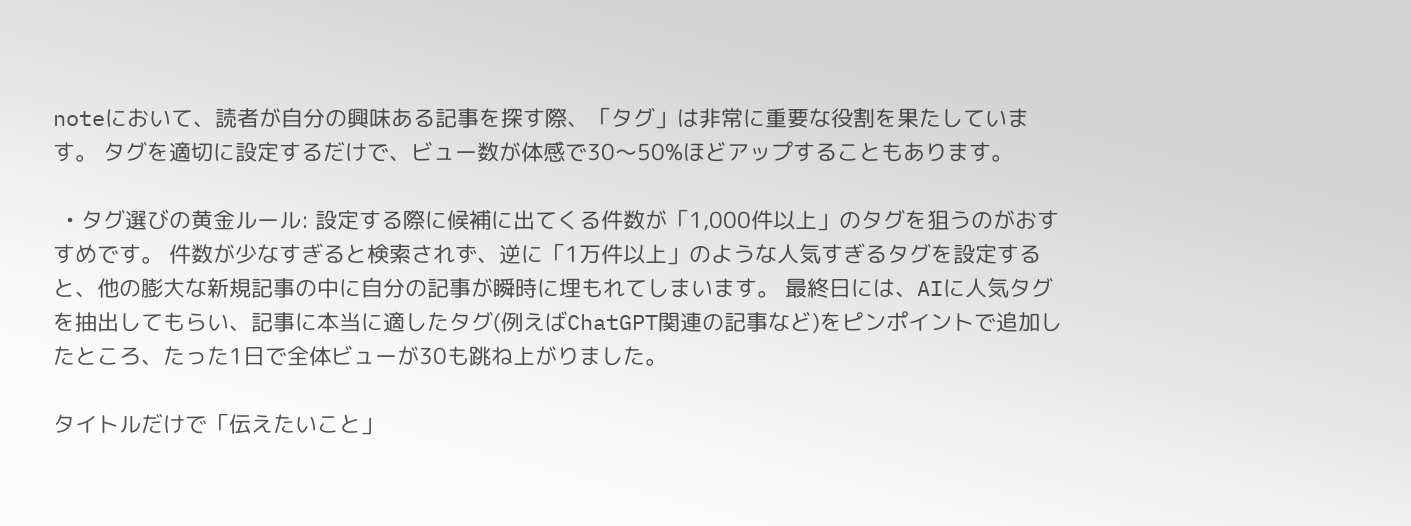noteにおいて、読者が自分の興味ある記事を探す際、「タグ」は非常に重要な役割を果たしています。 タグを適切に設定するだけで、ビュー数が体感で30〜50%ほどアップすることもあります。

  • タグ選びの黄金ルール: 設定する際に候補に出てくる件数が「1,000件以上」のタグを狙うのがおすすめです。 件数が少なすぎると検索されず、逆に「1万件以上」のような人気すぎるタグを設定すると、他の膨大な新規記事の中に自分の記事が瞬時に埋もれてしまいます。 最終日には、AIに人気タグを抽出してもらい、記事に本当に適したタグ(例えばChatGPT関連の記事など)をピンポイントで追加したところ、たった1日で全体ビューが30も跳ね上がりました。

タイトルだけで「伝えたいこと」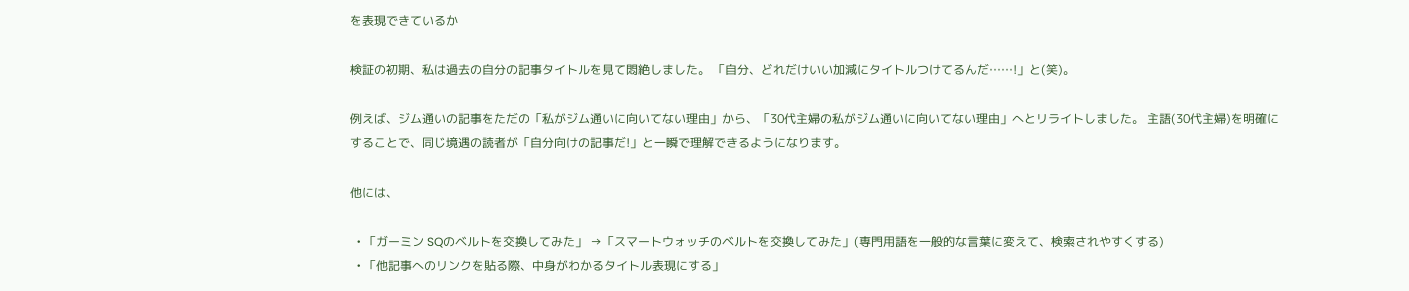を表現できているか

検証の初期、私は過去の自分の記事タイトルを見て悶絶しました。 「自分、どれだけいい加減にタイトルつけてるんだ……!」と(笑)。

例えば、ジム通いの記事をただの「私がジム通いに向いてない理由」から、「30代主婦の私がジム通いに向いてない理由」へとリライトしました。 主語(30代主婦)を明確にすることで、同じ境遇の読者が「自分向けの記事だ!」と一瞬で理解できるようになります。

他には、

  • 「ガーミン SQのベルトを交換してみた」 →「スマートウォッチのベルトを交換してみた」(専門用語を一般的な言葉に変えて、検索されやすくする)
  • 「他記事へのリンクを貼る際、中身がわかるタイトル表現にする」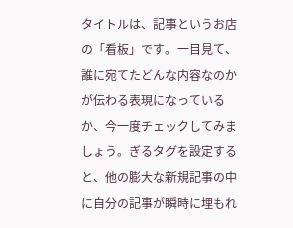タイトルは、記事というお店の「看板」です。一目見て、誰に宛てたどんな内容なのかが伝わる表現になっているか、今一度チェックしてみましょう。ぎるタグを設定すると、他の膨大な新規記事の中に自分の記事が瞬時に埋もれ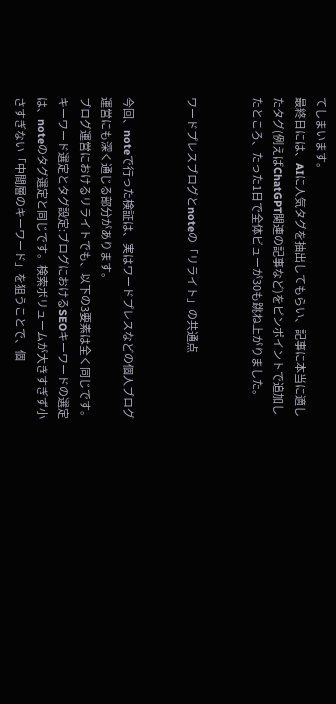てしまいます。
最終日には、AIに人気タグを抽出してもらい、記事に本当に適したタグ(例えばChatGPT関連の記事など)をピンポイントで追加したところ、たった1日で全体ビューが30も跳ね上がりました。


ワードプレスブログとnoteの「リライト」の共通点


今回、noteで行った検証は、実はワードプレスなどの個人ブログ運営にも深く通じる部分があります。
ブログ運営におけるリライトでも、以下の3要素は全く同じです。
キーワード選定とタグ設定:ブログにおけるSEOキーワードの選定は、noteのタグ選定と同じです。検索ボリュームが大きすぎず小さすぎない「中間層のキーワード」を狙うことで、個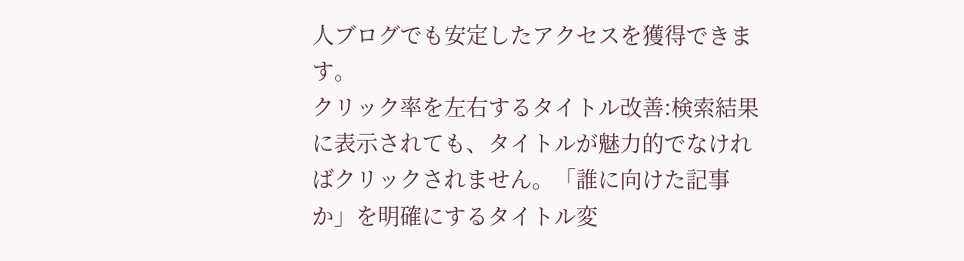人ブログでも安定したアクセスを獲得できます。
クリック率を左右するタイトル改善:検索結果に表示されても、タイトルが魅力的でなければクリックされません。「誰に向けた記事か」を明確にするタイトル変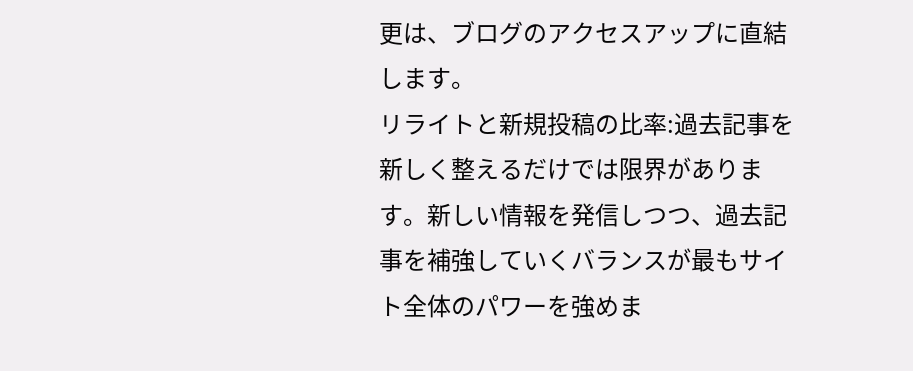更は、ブログのアクセスアップに直結します。
リライトと新規投稿の比率:過去記事を新しく整えるだけでは限界があります。新しい情報を発信しつつ、過去記事を補強していくバランスが最もサイト全体のパワーを強めま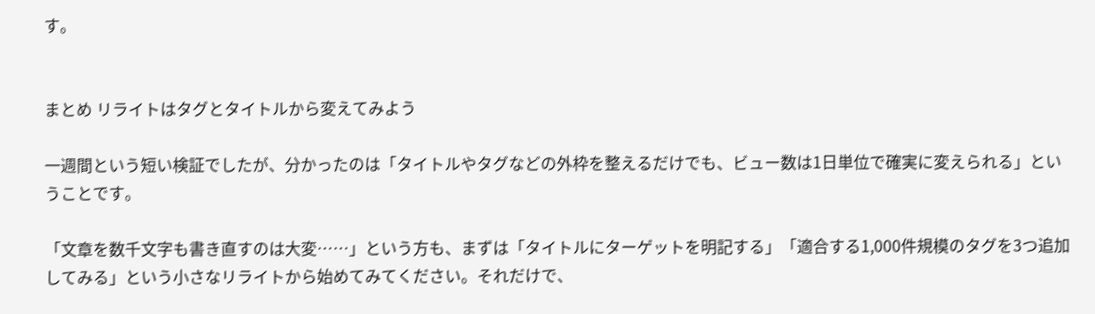す。


まとめ リライトはタグとタイトルから変えてみよう

一週間という短い検証でしたが、分かったのは「タイトルやタグなどの外枠を整えるだけでも、ビュー数は1日単位で確実に変えられる」ということです。

「文章を数千文字も書き直すのは大変……」という方も、まずは「タイトルにターゲットを明記する」「適合する1,000件規模のタグを3つ追加してみる」という小さなリライトから始めてみてください。それだけで、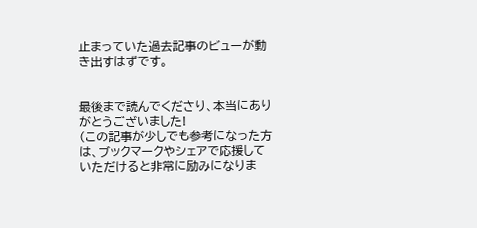止まっていた過去記事のビューが動き出すはずです。


最後まで読んでくださり、本当にありがとうございました!
(この記事が少しでも参考になった方は、ブックマークやシェアで応援していただけると非常に励みになりま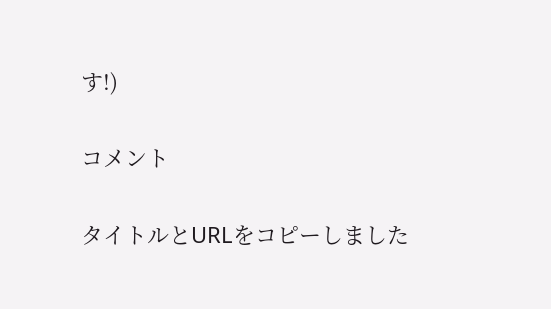す!)

コメント

タイトルとURLをコピーしました